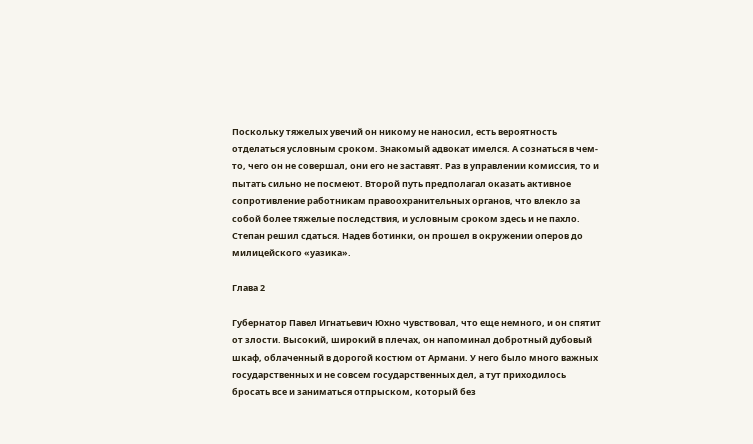Поскольку тяжелых увечий он никому не наносил, есть вероятность отделаться условным сроком. Знакомый адвокат имелся. А сознаться в чем-то, чего он не совершал, они его не заставят. Раз в управлении комиссия, то и пытать сильно не посмеют. Второй путь предполагал оказать активное сопротивление работникам правоохранительных органов, что влекло за собой более тяжелые последствия, и условным сроком здесь и не пахло. Степан решил сдаться. Надев ботинки, он прошел в окружении оперов до милицейского «уазика».

Глава 2

Губернатор Павел Игнатьевич Юхно чувствовал, что еще немного, и он спятит от злости. Высокий, широкий в плечах, он напоминал добротный дубовый шкаф, облаченный в дорогой костюм от Армани. У него было много важных государственных и не совсем государственных дел, а тут приходилось бросать все и заниматься отпрыском, который без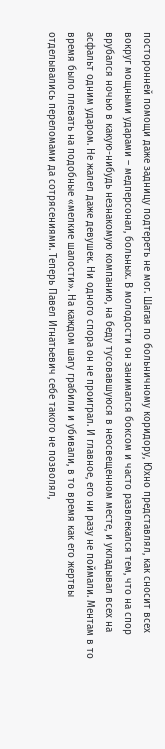посторонней помощи даже задницу подтереть не мог. Шагая по больничному коридору, Юхно представлял, как сносит всех вокруг мощными ударами – медперсонал, больных. В молодости он занимался боксом и часто развлекался тем, что на спор врубался ночью в какую-нибудь незнакомую компанию, на беду тусовавшуюся в неосвещенном месте, и укладывал всех на асфальт одним ударом. Не жалел даже девушек. Ни одного спора он не проиграл. И главное, его ни разу не поймали. Ментам в то время было плевать на подобные «мелкие шалости». На каждом шагу грабили и убивали, в то время как его жертвы отделывались переломами да сотрясениями. Теперь Павел Игнатьевич себе такого не позволял,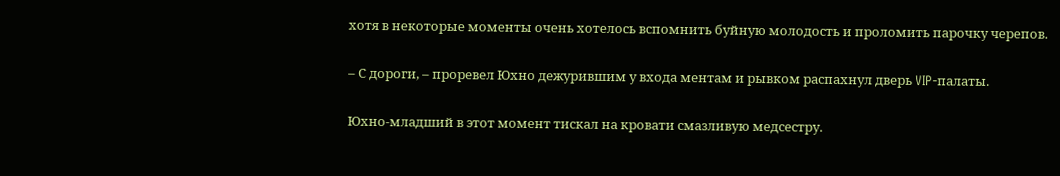хотя в некоторые моменты очень хотелось вспомнить буйную молодость и проломить парочку черепов.

– С дороги, – проревел Юхно дежурившим у входа ментам и рывком распахнул дверь VIP-палаты.

Юхно-младший в этот момент тискал на кровати смазливую медсестру.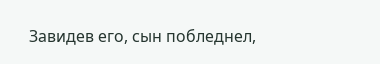Завидев его, сын побледнел,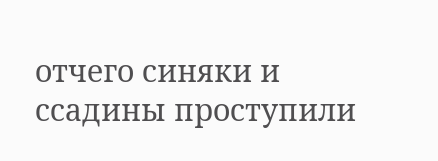отчего синяки и ссадины проступили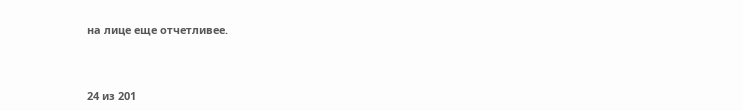на лице еще отчетливее.



24 из 201